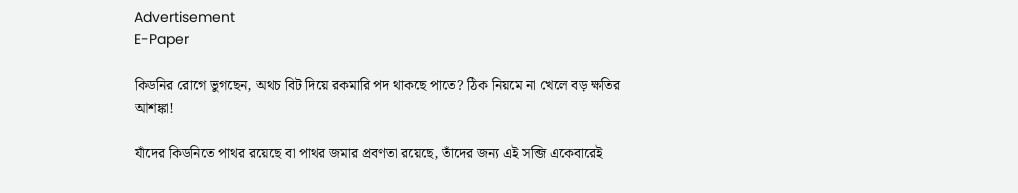Advertisement
E-Paper

কিডনির রোগে ভুগছেন, অথচ বিট দিয়ে রকমারি পদ থাকছে পাতে? ঠিক নিয়মে না খেলে বড় ক্ষতির আশঙ্কা!

যাঁদের কিডনিতে পাথর রয়েছে বা পাথর জমার প্রবণতা রয়েছে, তাঁদের জন্য এই সব্জি একেবারেই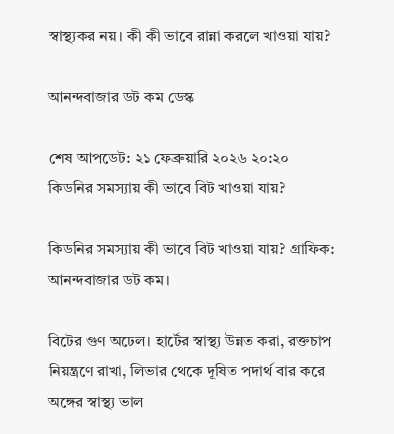স্বাস্থ্যকর নয়। কী কী ভাবে রান্না করলে খাওয়া যায়?

আনন্দবাজার ডট কম ডেস্ক

শেষ আপডেট: ২১ ফেব্রুয়ারি ২০২৬ ২০:২০
কিডনির সমস্যায় কী ভাবে বিট খাওয়া যায়?

কিডনির সমস্যায় কী ভাবে বিট খাওয়া যায়? গ্রাফিক: আনন্দবাজার ডট কম।

বিটের গুণ অঢেল। হার্টের স্বাস্থ্য উন্নত করা, রক্তচাপ নিয়ন্ত্রণে রাখা, লিভার থেকে দূষিত পদার্থ বার করে অঙ্গের স্বাস্থ্য ভাল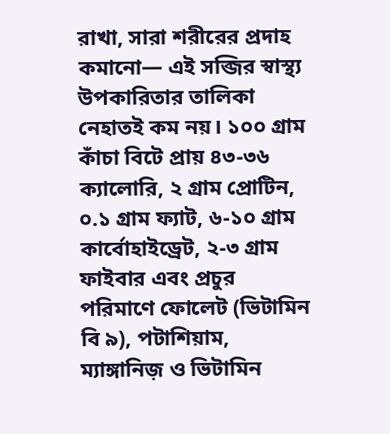রাখা, সারা শরীরের প্রদাহ কমানো— এই সব্জির স্বাস্থ্য উপকারিতার তালিকা নেহাতই কম নয়। ১০০ গ্রাম কাঁচা বিটে প্রায় ৪৩-৩৬ ক্যালোরি, ২ গ্রাম প্রোটিন, ০.১ গ্রাম ফ্যাট, ৬-১০ গ্রাম কার্বোহাইড্রেট, ২-৩ গ্রাম ফাইবার এবং প্রচুর পরিমাণে ফোলেট (ভিটামিন বি ৯), পটাশিয়াম, ম্যাঙ্গানিজ় ও ভিটামিন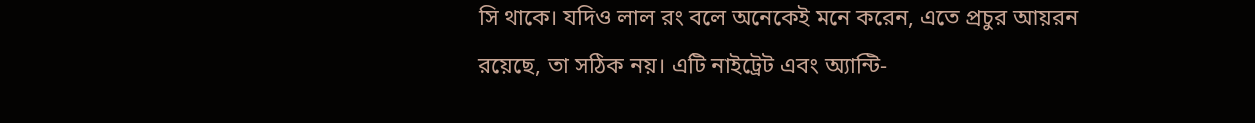সি থাকে। যদিও লাল রং বলে অনেকেই মনে করেন, এতে প্রচুর আয়রন রয়েছে, তা সঠিক নয়। এটি নাইট্রেট এবং অ্যান্টি-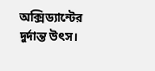অক্সিড্যান্টের দুর্দান্ত উৎস।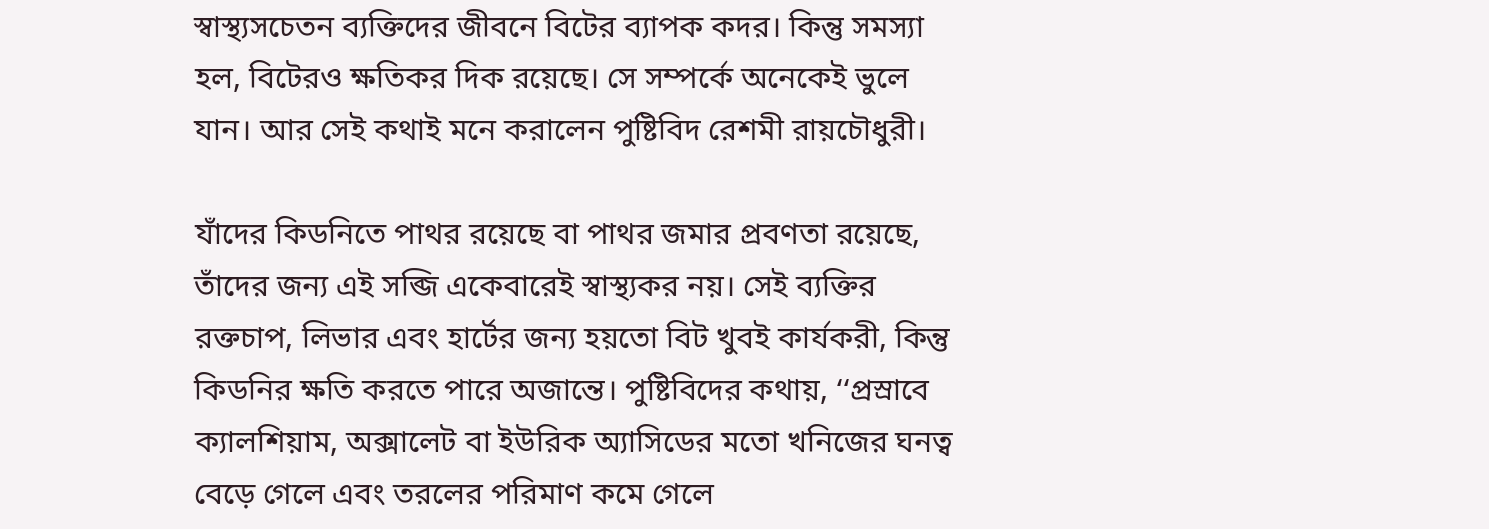স্বাস্থ্যসচেতন ব্যক্তিদের জীবনে বিটের ব্যাপক কদর। কিন্তু সমস্যা হল, বিটেরও ক্ষতিকর দিক রয়েছে। সে সম্পর্কে অনেকেই ভুলে যান। আর সেই কথাই মনে করালেন পুষ্টিবিদ রেশমী রায়চৌধুরী।

যাঁদের কিডনিতে পাথর রয়েছে বা পাথর জমার প্রবণতা রয়েছে, তাঁদের জন্য এই সব্জি একেবারেই স্বাস্থ্যকর নয়। সেই ব্যক্তির রক্তচাপ, লিভার এবং হার্টের জন্য হয়তো বিট খুবই কার্যকরী, কিন্তু কিডনির ক্ষতি করতে পারে অজান্তে। পুষ্টিবিদের কথায়, ‘‘প্রস্রাবে ক্যালশিয়াম, অক্সালেট বা ইউরিক অ্যাসিডের মতো খনিজের ঘনত্ব বেড়ে গেলে এবং তরলের পরিমাণ কমে গেলে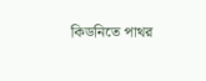কিডনিতে পাথর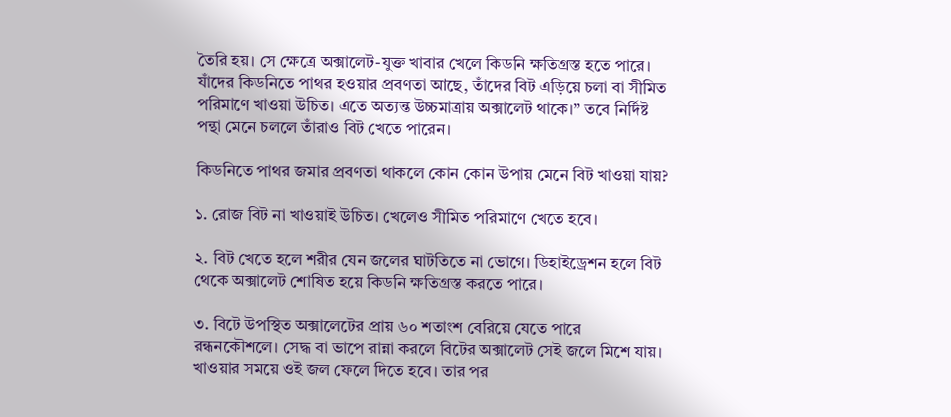তৈরি হয়। সে ক্ষেত্রে অক্সালেট-যুক্ত খাবার খেলে কিডনি ক্ষতিগ্রস্ত হতে পারে। যাঁদের কিডনিতে পাথর হওয়ার প্রবণতা আছে, তাঁদের বিট এড়িয়ে চলা বা সীমিত পরিমাণে খাওয়া উচিত। এতে অত্যন্ত উচ্চমাত্রায় অক্সালেট থাকে।’’ তবে নির্দিষ্ট পন্থা মেনে চললে তাঁরাও বিট খেতে পারেন।

কিডনিতে পাথর জমার প্রবণতা থাকলে কোন কোন উপায় মেনে বিট খাওয়া যায়?

১. রোজ বিট না খাওয়াই উচিত। খেলেও সীমিত পরিমাণে খেতে হবে।

২. বিট খেতে হলে শরীর যেন জলের ঘাটতিতে না ভোগে। ডিহাইড্রেশন হলে বিট থেকে অক্সালেট শোষিত হয়ে কিডনি ক্ষতিগ্রস্ত করতে পারে।

৩. বিটে উপস্থিত অক্সালেটের প্রায় ৬০ শতাংশ বেরিয়ে যেতে পারে রন্ধনকৌশলে। সেদ্ধ বা ভাপে রান্না করলে বিটের অক্সালেট সেই জলে মিশে যায়। খাওয়ার সময়ে ওই জল ফেলে দিতে হবে। তার পর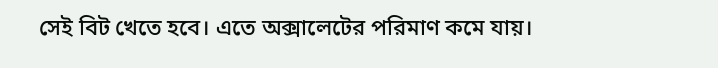সেই বিট খেতে হবে। এতে অক্সালেটের পরিমাণ কমে যায়।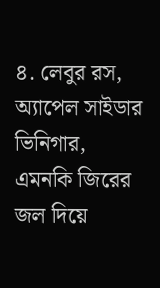৪. লেবুর রস, অ্যাপেল সাইডার ভিনিগার, এমনকি জিরের জল দিয়ে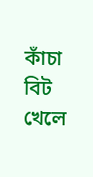কাঁচা বিট খেলে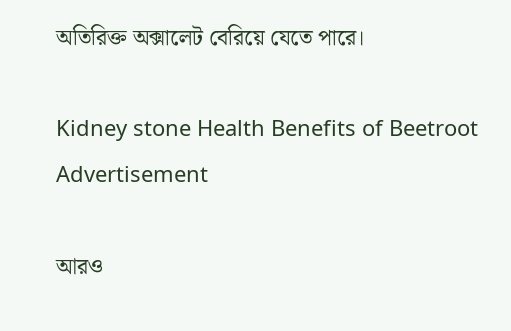অতিরিক্ত অক্সালেট বেরিয়ে যেতে পারে।

Kidney stone Health Benefits of Beetroot
Advertisement

আরও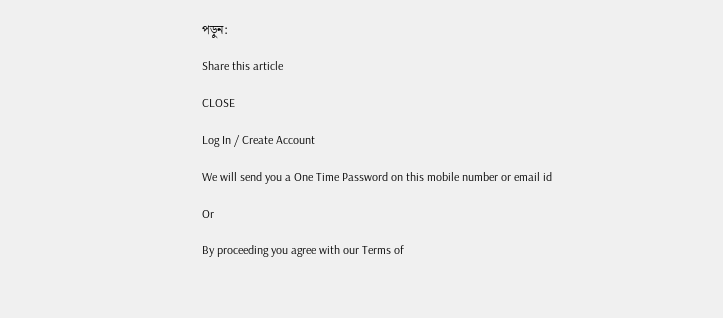পড়ুন:

Share this article

CLOSE

Log In / Create Account

We will send you a One Time Password on this mobile number or email id

Or

By proceeding you agree with our Terms of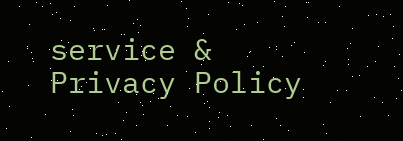service & Privacy Policy